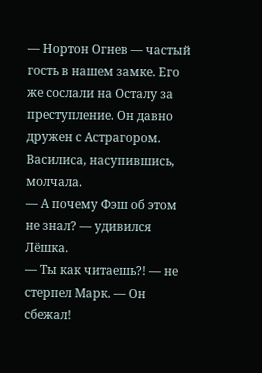— Нортон Огнев — частый гость в нашем замке. Его же сослали на Осталу за преступление. Он давно дружен с Астрагором.
Василиса, насупившись, молчала.
— А почему Фэш об этом не знал? — удивился Лёшка.
— Ты как читаешь?! — не стерпел Марк. — Он сбежал!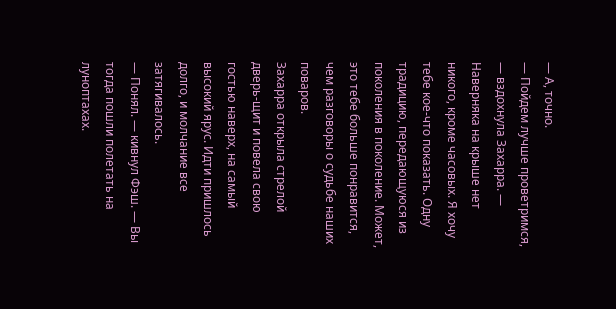— А, точно.
— Пойдем лучше проветримся, — вздохнула Захарра. — Наверняка на крыше нет никого, кроме часовых. Я хочу тебе кое-что показать. Одну традицию, передающуюся из поколения в поколение. Может, это тебе больше понравится, чем разговоры о судьбе наших поваров.
Захарра открыла стрелой дверь-щит и повела свою гостью наверх, на самый высокий ярус. Идти пришлось долго, и молчание все затягивалось.
— Понял. — кивнул Фэш. — Вы тогда пошли полетать на луноптахах.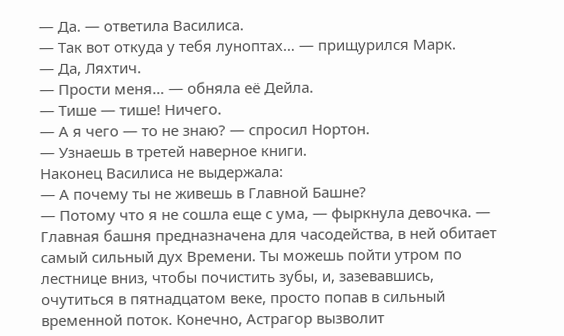— Да. — ответила Василиса.
— Так вот откуда у тебя луноптах… — прищурился Марк.
— Да, Ляхтич.
— Прости меня… — обняла её Дейла.
— Тише — тише! Ничего.
— А я чего — то не знаю? — спросил Нортон.
— Узнаешь в третей наверное книги.
Наконец Василиса не выдержала:
— А почему ты не живешь в Главной Башне?
— Потому что я не сошла еще с ума, — фыркнула девочка. — Главная башня предназначена для часодейства, в ней обитает самый сильный дух Времени. Ты можешь пойти утром по лестнице вниз, чтобы почистить зубы, и, зазевавшись, очутиться в пятнадцатом веке, просто попав в сильный временной поток. Конечно, Астрагор вызволит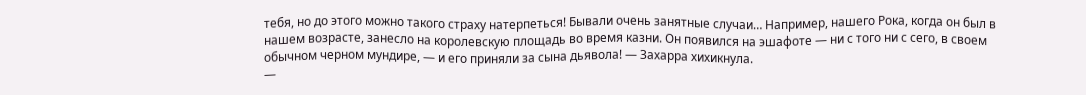тебя, но до этого можно такого страху натерпеться! Бывали очень занятные случаи… Например, нашего Рока, когда он был в нашем возрасте, занесло на королевскую площадь во время казни. Он появился на эшафоте — ни с того ни с сего, в своем обычном черном мундире, — и его приняли за сына дьявола! — Захарра хихикнула.
—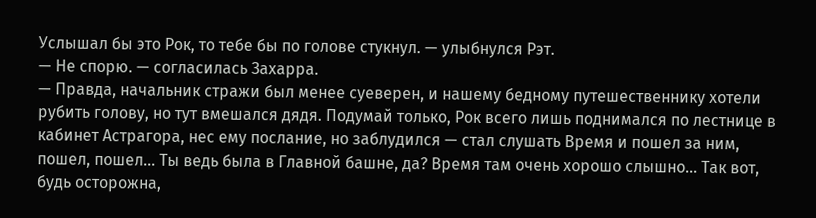Услышал бы это Рок, то тебе бы по голове стукнул. — улыбнулся Рэт.
— Не спорю. — согласилась Захарра.
— Правда, начальник стражи был менее суеверен, и нашему бедному путешественнику хотели рубить голову, но тут вмешался дядя. Подумай только, Рок всего лишь поднимался по лестнице в кабинет Астрагора, нес ему послание, но заблудился — стал слушать Время и пошел за ним, пошел, пошел… Ты ведь была в Главной башне, да? Время там очень хорошо слышно… Так вот, будь осторожна,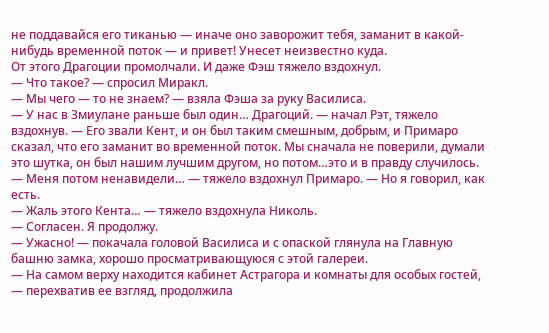не поддавайся его тиканью — иначе оно заворожит тебя, заманит в какой-нибудь временной поток — и привет! Унесет неизвестно куда.
От этого Драгоции промолчали. И даже Фэш тяжело вздохнул.
— Что такое? — спросил Миракл.
— Мы чего — то не знаем? — взяла Фэша за руку Василиса.
— У нас в Змиулане раньше был один… Драгоций. — начал Рэт, тяжело вздохнув. — Его звали Кент, и он был таким смешным, добрым, и Примаро сказал, что его заманит во временной поток. Мы сначала не поверили, думали это шутка, он был нашим лучшим другом, но потом…это и в правду случилось.
— Меня потом ненавидели… — тяжело вздохнул Примаро. — Но я говорил, как есть.
— Жаль этого Кента… — тяжело вздохнула Николь.
— Согласен. Я продолжу.
— Ужасно! — покачала головой Василиса и с опаской глянула на Главную башню замка, хорошо просматривающуюся с этой галереи.
— На самом верху находится кабинет Астрагора и комнаты для особых гостей, — перехватив ее взгляд, продолжила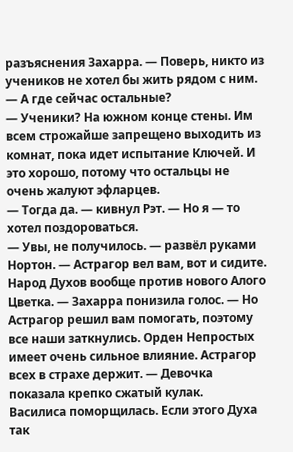разъяснения Захарра. — Поверь, никто из учеников не хотел бы жить рядом с ним.
— А где сейчас остальные?
— Ученики? На южном конце стены. Им всем строжайше запрещено выходить из комнат, пока идет испытание Ключей. И это хорошо, потому что остальцы не очень жалуют эфларцев.
— Тогда да. — кивнул Рэт. — Но я — то хотел поздороваться.
— Увы, не получилось. — развёл руками Нортон. — Астрагор вел вам, вот и сидите.
Народ Духов вообще против нового Алого Цветка. — Захарра понизила голос. — Но Астрагор решил вам помогать, поэтому все наши заткнулись. Орден Непростых имеет очень сильное влияние. Астрагор всех в страхе держит. — Девочка показала крепко сжатый кулак.
Василиса поморщилась. Если этого Духа так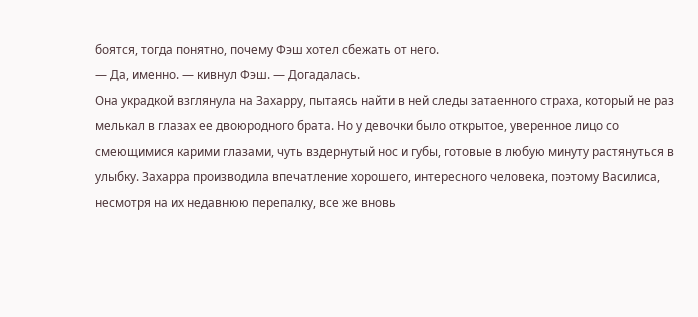боятся, тогда понятно, почему Фэш хотел сбежать от него.
— Да, именно. — кивнул Фэш. — Догадалась.
Она украдкой взглянула на Захарру, пытаясь найти в ней следы затаенного страха, который не раз мелькал в глазах ее двоюродного брата. Но у девочки было открытое, уверенное лицо со смеющимися карими глазами, чуть вздернутый нос и губы, готовые в любую минуту растянуться в улыбку. Захарра производила впечатление хорошего, интересного человека, поэтому Василиса, несмотря на их недавнюю перепалку, все же вновь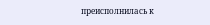преисполнилась к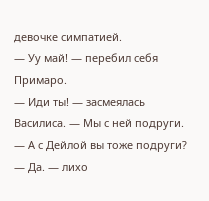девочке симпатией.
— Уу май! — перебил себя Примаро.
— Иди ты! — засмеялась Василиса. — Мы с ней подруги.
— А с Дейлой вы тоже подруги?
— Да. — лихо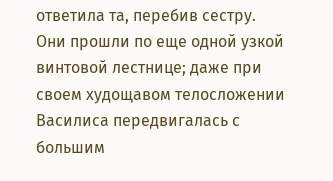ответила та, перебив сестру.
Они прошли по еще одной узкой винтовой лестнице; даже при своем худощавом телосложении Василиса передвигалась с большим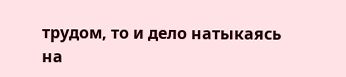трудом, то и дело натыкаясь на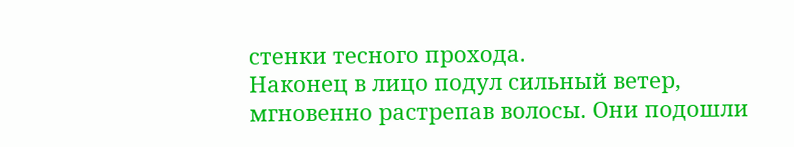стенки тесного прохода.
Наконец в лицо подул сильный ветер, мгновенно растрепав волосы. Они подошли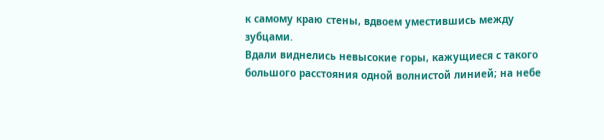к самому краю стены, вдвоем уместившись между зубцами.
Вдали виднелись невысокие горы, кажущиеся с такого большого расстояния одной волнистой линией; на небе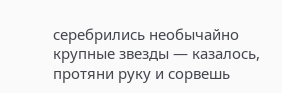серебрились необычайно крупные звезды — казалось, протяни руку и сорвешь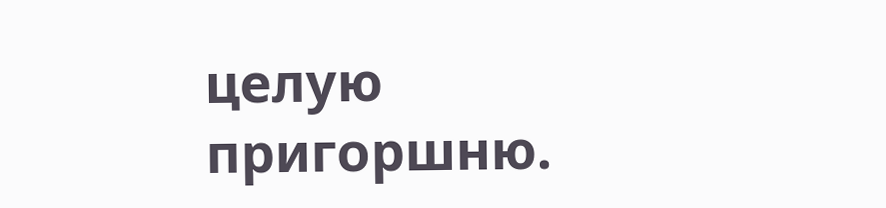целую пригоршню.